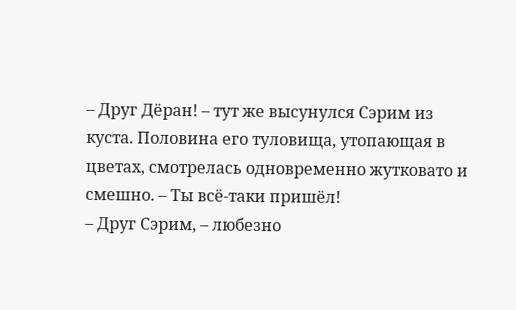– Друг Дёран! – тут же высунулся Сэрим из куста. Половина его туловища, утопающая в цветах, смотрелась одновременно жутковато и смешно. – Ты всё-таки пришёл!
– Друг Сэрим, – любезно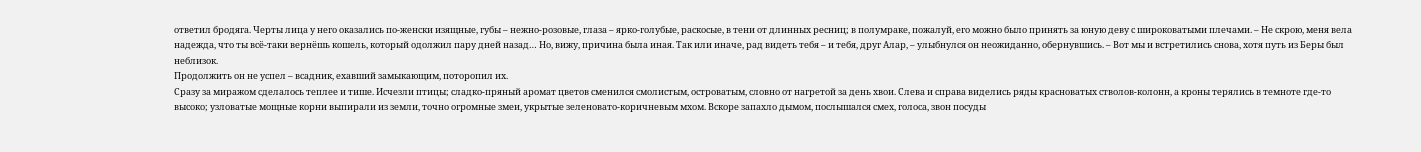ответил бродяга. Черты лица у него оказались по-женски изящные, губы – нежно-розовые, глаза – ярко-голубые, раскосые, в тени от длинных ресниц; в полумраке, пожалуй, его можно было принять за юную деву с широковатыми плечами. – Не скрою, меня вела надежда, что ты всё-таки вернёшь кошель, который одолжил пару дней назад… Но, вижу, причина была иная. Так или иначе, рад видеть тебя – и тебя, друг Алар, – улыбнулся он неожиданно, обернувшись. – Вот мы и встретились снова, хотя путь из Беры был неблизок.
Продолжить он не успел – всадник, ехавший замыкающим, поторопил их.
Сразу за миражом сделалось теплее и тише. Исчезли птицы; сладко-пряный аромат цветов сменился смолистым, островатым, словно от нагретой за день хвои. Слева и справа виделись ряды красноватых стволов-колонн, а кроны терялись в темноте где-то высоко; узловатые мощные корни выпирали из земли, точно огромные змеи, укрытые зеленовато-коричневым мхом. Вскоре запахло дымом, послышался смех, голоса, звон посуды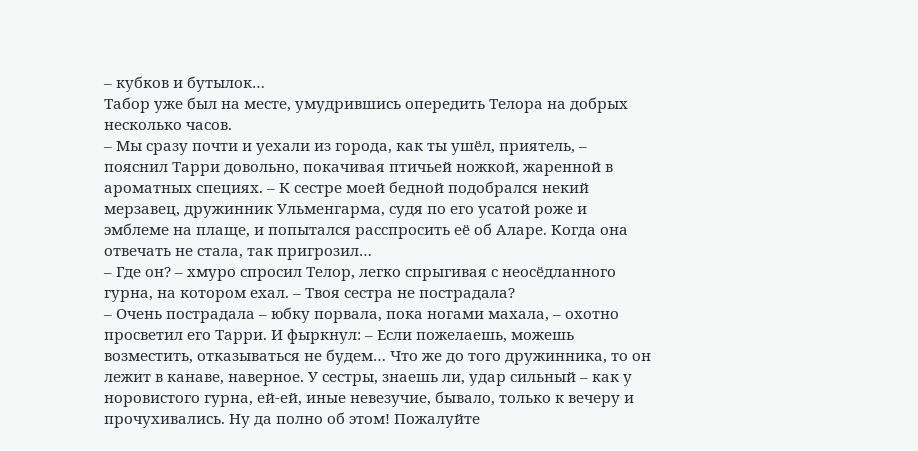– кубков и бутылок…
Табор уже был на месте, умудрившись опередить Телора на добрых несколько часов.
– Мы сразу почти и уехали из города, как ты ушёл, приятель, – пояснил Тарри довольно, покачивая птичьей ножкой, жаренной в ароматных специях. – К сестре моей бедной подобрался некий мерзавец, дружинник Ульменгарма, судя по его усатой роже и эмблеме на плаще, и попытался расспросить её об Аларе. Когда она отвечать не стала, так пригрозил…
– Где он? – хмуро спросил Телор, легко спрыгивая с неосёдланного гурна, на котором ехал. – Твоя сестра не пострадала?
– Очень пострадала – юбку порвала, пока ногами махала, – охотно просветил его Тарри. И фыркнул: – Если пожелаешь, можешь возместить, отказываться не будем… Что же до того дружинника, то он лежит в канаве, наверное. У сестры, знаешь ли, удар сильный – как у норовистого гурна, ей-ей, иные невезучие, бывало, только к вечеру и прочухивались. Ну да полно об этом! Пожалуйте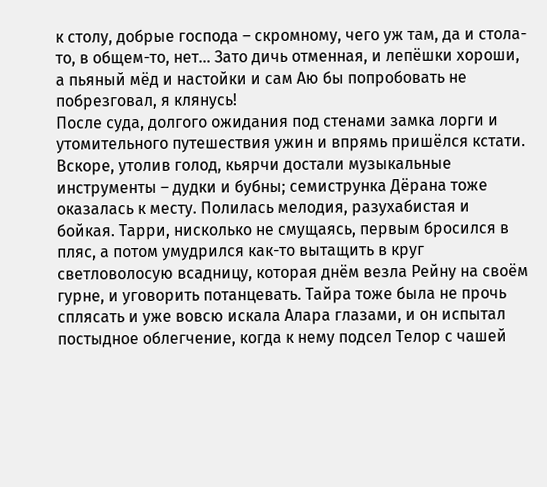к столу, добрые господа – скромному, чего уж там, да и стола-то, в общем-то, нет… Зато дичь отменная, и лепёшки хороши, а пьяный мёд и настойки и сам Аю бы попробовать не побрезговал, я клянусь!
После суда, долгого ожидания под стенами замка лорги и утомительного путешествия ужин и впрямь пришёлся кстати. Вскоре, утолив голод, кьярчи достали музыкальные инструменты – дудки и бубны; семиструнка Дёрана тоже оказалась к месту. Полилась мелодия, разухабистая и бойкая. Тарри, нисколько не смущаясь, первым бросился в пляс, а потом умудрился как-то вытащить в круг светловолосую всадницу, которая днём везла Рейну на своём гурне, и уговорить потанцевать. Тайра тоже была не прочь сплясать и уже вовсю искала Алара глазами, и он испытал постыдное облегчение, когда к нему подсел Телор с чашей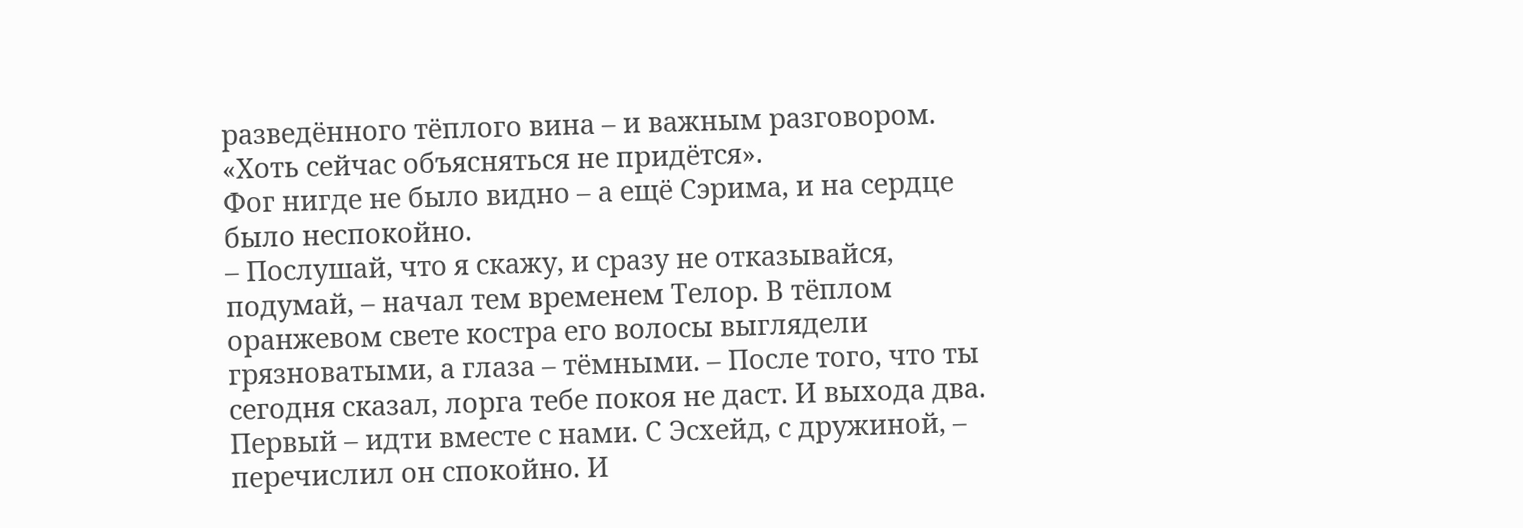разведённого тёплого вина – и важным разговором.
«Хоть сейчас объясняться не придётся».
Фог нигде не было видно – а ещё Сэрима, и на сердце было неспокойно.
– Послушай, что я скажу, и сразу не отказывайся, подумай, – начал тем временем Телор. В тёплом оранжевом свете костра его волосы выглядели грязноватыми, а глаза – тёмными. – После того, что ты сегодня сказал, лорга тебе покоя не даст. И выхода два. Первый – идти вместе с нами. С Эсхейд, с дружиной, – перечислил он спокойно. И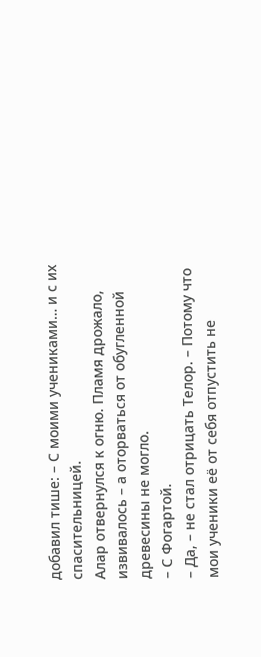добавил тише: – С моими учениками… и с их спасительницей.
Алар отвернулся к огню. Пламя дрожало, извивалось – а оторваться от обугленной древесины не могло.
– С Фогартой.
– Да, – не стал отрицать Телор. – Потому что мои ученики её от себя отпустить не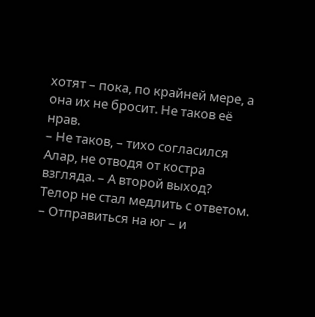хотят – пока, по крайней мере, а она их не бросит. Не таков её нрав.
– Не таков, – тихо согласился Алар, не отводя от костра взгляда. – А второй выход?
Телор не стал медлить с ответом.
– Отправиться на юг – и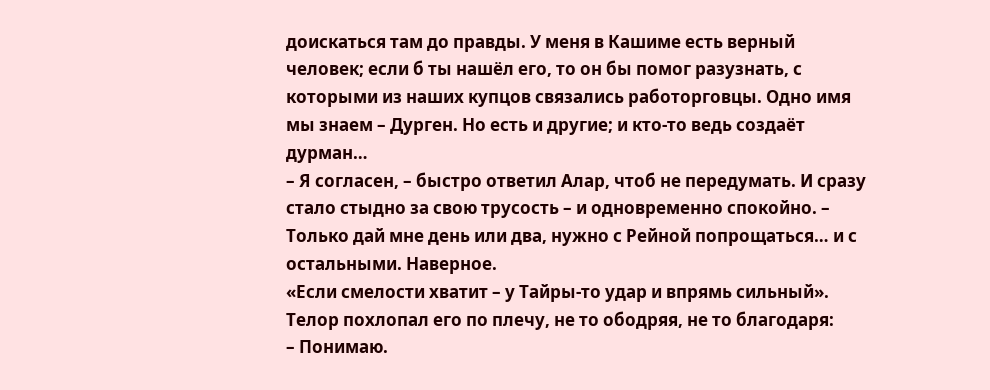доискаться там до правды. У меня в Кашиме есть верный человек; если б ты нашёл его, то он бы помог разузнать, с которыми из наших купцов связались работорговцы. Одно имя мы знаем – Дурген. Но есть и другие; и кто-то ведь создаёт дурман…
– Я согласен, – быстро ответил Алар, чтоб не передумать. И сразу стало стыдно за свою трусость – и одновременно спокойно. – Только дай мне день или два, нужно с Рейной попрощаться… и с остальными. Наверное.
«Если смелости хватит – у Тайры-то удар и впрямь сильный».
Телор похлопал его по плечу, не то ободряя, не то благодаря:
– Понимаю.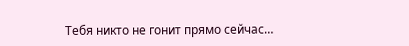Тебя никто не гонит прямо сейчас…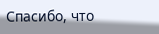Спасибо, что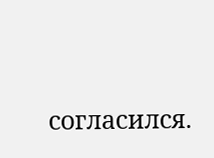согласился.